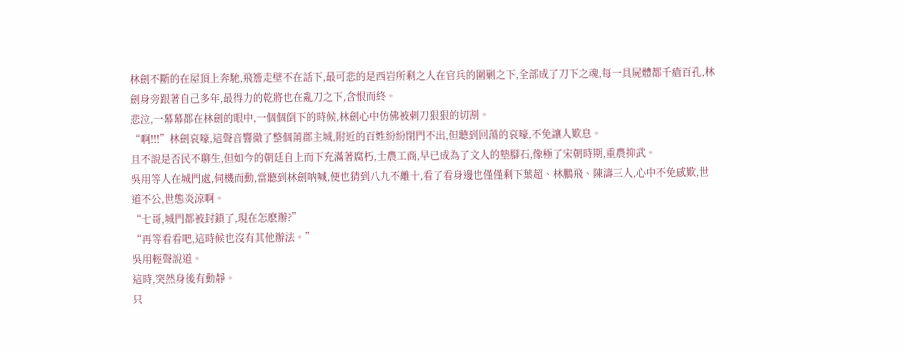林劍不斷的在屋頂上奔馳,飛簷走壁不在話下,最可悲的是西岩所剩之人在官兵的圍剿之下,全部成了刀下之魂,每一具屍體都千瘡百孔,林劍身旁跟著自己多年,最得力的乾將也在亂刀之下,含恨而終。
悲泣,一幕幕都在林劍的眼中,一個個倒下的時候,林劍心中仿佛被刺刀狠狠的切割。
“啊!!!”林劍哀嚎,這聲音響徹了整個莆郡主城,附近的百姓紛紛閉門不出,但聽到回蕩的哀嚎,不免讓人歎息。
且不說是否民不聊生,但如今的朝廷自上而下充滿著腐朽,士農工商,早已成為了文人的墊腳石,像極了宋朝時期,重農抑武。
吳用等人在城門處,伺機而動,當聽到林劍呐喊,便也猜到八九不離十,看了看身邊也僅僅剩下葉超、林鵬飛、陳濤三人,心中不免感歎,世道不公,世態炎涼啊。
“七哥,城門都被封鎖了,現在怎麽辦?”
“再等看看吧,這時候也沒有其他辦法。”
吳用輕聲說道。
這時,突然身後有動靜。
只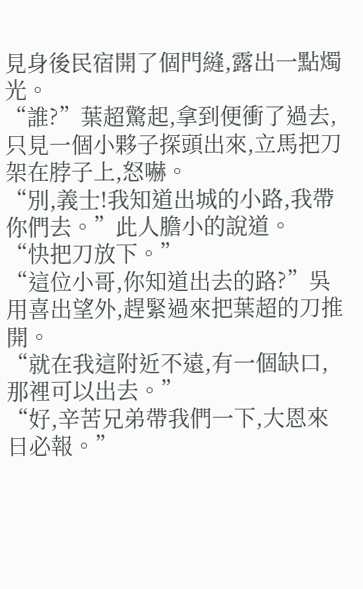見身後民宿開了個門縫,露出一點燭光。
“誰?”葉超驚起,拿到便衝了過去,只見一個小夥子探頭出來,立馬把刀架在脖子上,怒嚇。
“別,義士!我知道出城的小路,我帶你們去。”此人膽小的說道。
“快把刀放下。”
“這位小哥,你知道出去的路?”吳用喜出望外,趕緊過來把葉超的刀推開。
“就在我這附近不遠,有一個缺口,那裡可以出去。”
“好,辛苦兄弟帶我們一下,大恩來日必報。”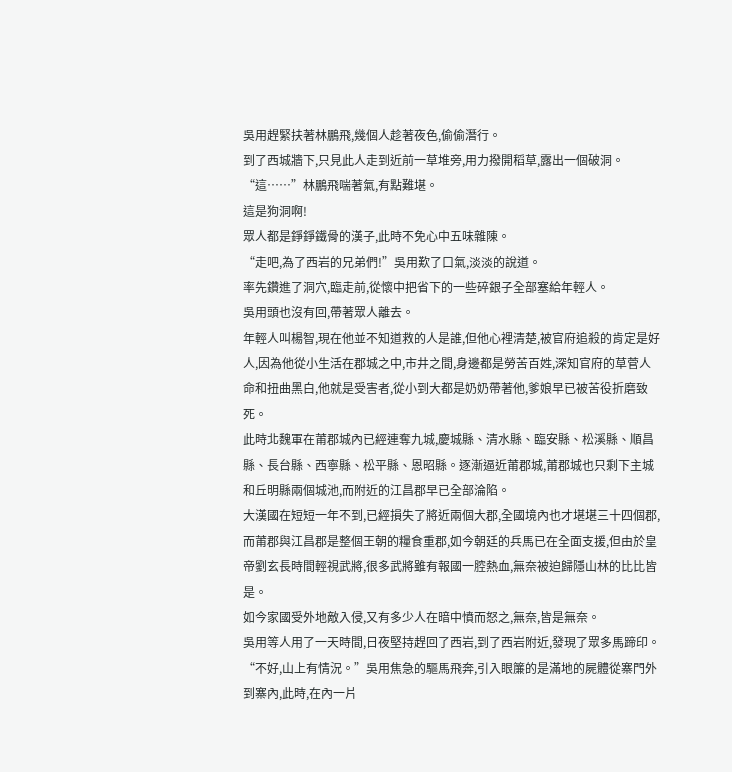吳用趕緊扶著林鵬飛,幾個人趁著夜色,偷偷潛行。
到了西城牆下,只見此人走到近前一草堆旁,用力撥開稻草,露出一個破洞。
“這……”林鵬飛喘著氣,有點難堪。
這是狗洞啊!
眾人都是錚錚鐵骨的漢子,此時不免心中五味雜陳。
“走吧,為了西岩的兄弟們!”吳用歎了口氣,淡淡的說道。
率先鑽進了洞穴,臨走前,從懷中把省下的一些碎銀子全部塞給年輕人。
吳用頭也沒有回,帶著眾人離去。
年輕人叫楊智,現在他並不知道救的人是誰,但他心裡清楚,被官府追殺的肯定是好人,因為他從小生活在郡城之中,市井之間,身邊都是勞苦百姓,深知官府的草菅人命和扭曲黑白,他就是受害者,從小到大都是奶奶帶著他,爹娘早已被苦役折磨致死。
此時北魏軍在莆郡城內已經連奪九城,慶城縣、清水縣、臨安縣、松溪縣、順昌縣、長台縣、西寧縣、松平縣、恩昭縣。逐漸逼近莆郡城,莆郡城也只剩下主城和丘明縣兩個城池,而附近的江昌郡早已全部淪陷。
大漢國在短短一年不到,已經損失了將近兩個大郡,全國境內也才堪堪三十四個郡,而莆郡與江昌郡是整個王朝的糧食重郡,如今朝廷的兵馬已在全面支援,但由於皇帝劉玄長時間輕視武將,很多武將雖有報國一腔熱血,無奈被迫歸隱山林的比比皆是。
如今家國受外地敵入侵,又有多少人在暗中憤而怒之,無奈,皆是無奈。
吳用等人用了一天時間,日夜堅持趕回了西岩,到了西岩附近,發現了眾多馬蹄印。
“不好,山上有情況。”吳用焦急的驅馬飛奔,引入眼簾的是滿地的屍體從寨門外到寨內,此時,在內一片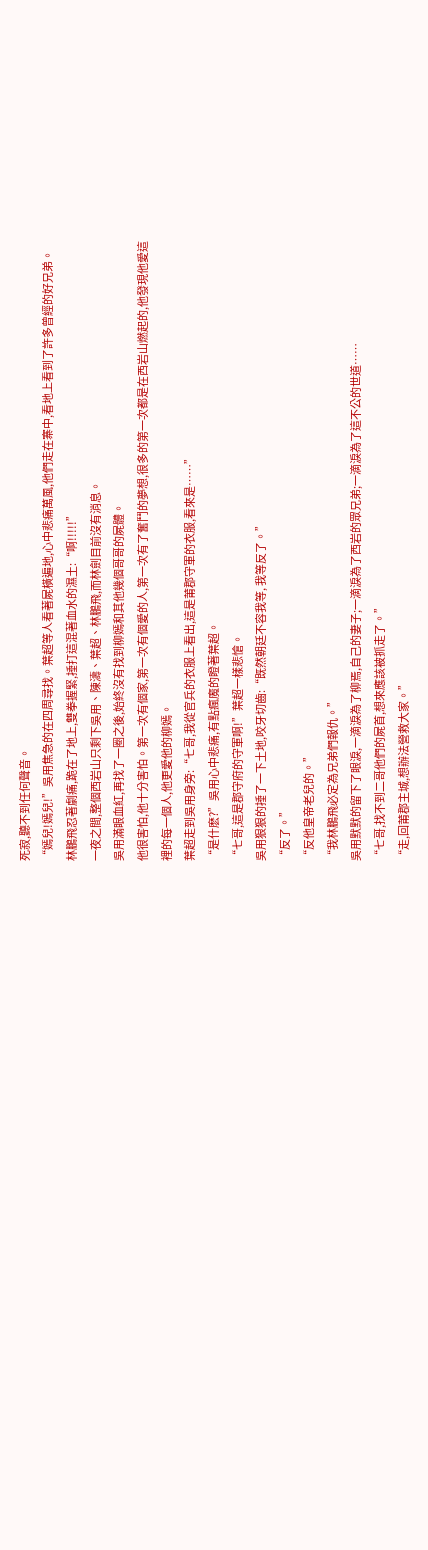死寂,聽不到任何聲音。
“嫣兒!嫣兒!”吳用焦急的在四周尋找。葉超等人看著屍橫遍地,心中悲痛萬風,他們走在寨中,看地上看到了許多曾經的好兄弟。
林鵬飛忍著劇痛,跪在了地上,雙拳握緊,捶打這混著血水的濕土:“啊!!!!!”
一夜之間,整個西岩山只剩下吳用、陳濤、葉超、林鵬飛,而林劍目前沒有消息。
吳用滿眼血紅,再找了一圈之後,始終沒有找到柳嫣和其他幾個哥哥的屍體。
他很害怕,他十分害怕。第一次有個家,第一次有個愛的人,第一次有了奮鬥的夢想,很多的第一次都是在西岩山燃起的,他發現他愛這裡的每一個人,他更愛他的柳嫣。
葉超走到吳用身旁:“七哥,我從官兵的衣服上看出,這是莆郡守軍的衣服,看來是……”
“是什麽?”吳用心中悲痛,有點瘋魔的瞪著葉超。
“七哥,這是郡守府的守軍啊!”葉超一樣悲愴。
吳用狠狠的捶了一下土地,咬牙切齒:“既然朝廷不容我等, 我等反了。”
“反了。”
“反他皇帝老兒的。”
“我林鵬飛必定為兄弟們報仇。”
吳用默默的留下了眼淚,一滴淚為了柳焉,自己的妻子;一滴淚為了西岩的眾兄弟;一滴淚為了這不公的世道……
“七哥,找不到二哥他們的屍首,想來應該被抓走了。”
“走,回莆郡主城,想辦法營救大家。”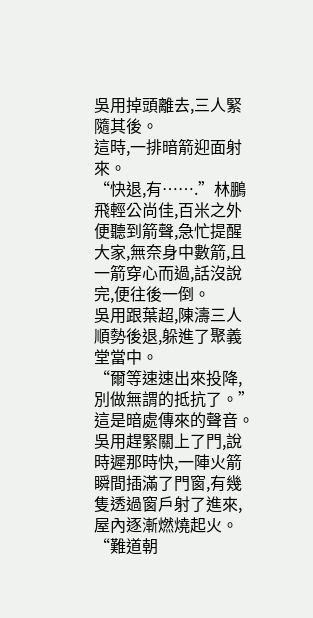吳用掉頭離去,三人緊隨其後。
這時,一排暗箭迎面射來。
“快退,有…….”林鵬飛輕公尚佳,百米之外便聽到箭聲,急忙提醒大家,無奈身中數箭,且一箭穿心而過,話沒說完,便往後一倒。
吳用跟葉超,陳濤三人順勢後退,躲進了聚義堂當中。
“爾等速速出來投降,別做無謂的抵抗了。”這是暗處傳來的聲音。
吳用趕緊關上了門,說時遲那時快,一陣火箭瞬間插滿了門窗,有幾隻透過窗戶射了進來,屋內逐漸燃燒起火。
“難道朝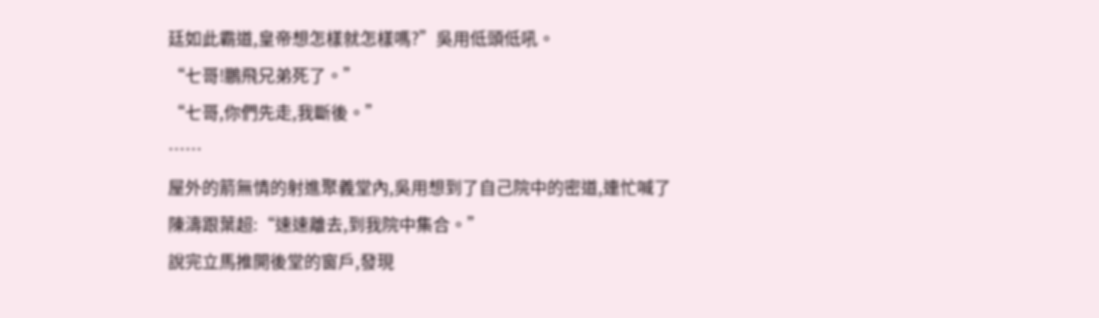廷如此霸道,皇帝想怎樣就怎樣嗎?”吳用低頭低吼。
“七哥!鵬飛兄弟死了。”
“七哥,你們先走,我斷後。”
……
屋外的箭無情的射進聚義堂內,吳用想到了自己院中的密道,連忙喊了陳濤跟葉超:“速速離去,到我院中集合。”
說完立馬推開後堂的窗戶,發現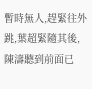暫時無人,趕緊往外跳,葉超緊隨其後,陳濤聽到前面已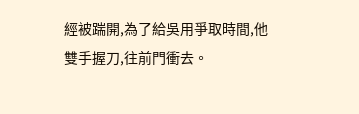經被踹開,為了給吳用爭取時間,他雙手握刀,往前門衝去。